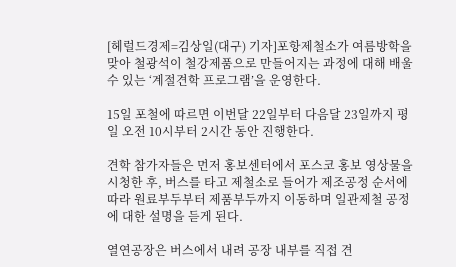[헤럴드경제=김상일(대구) 기자]포항제철소가 여름방학을 맞아 철광석이 철강제품으로 만들어지는 과정에 대해 배울 수 있는 ‘계절견학 프로그램’을 운영한다.

15일 포철에 따르면 이번달 22일부터 다음달 23일까지 평일 오전 10시부터 2시간 동안 진행한다.

견학 참가자들은 먼저 홍보센터에서 포스코 홍보 영상물을 시청한 후, 버스를 타고 제철소로 들어가 제조공정 순서에 따라 원료부두부터 제품부두까지 이동하며 일관제철 공정에 대한 설명을 듣게 된다.

열연공장은 버스에서 내려 공장 내부를 직접 견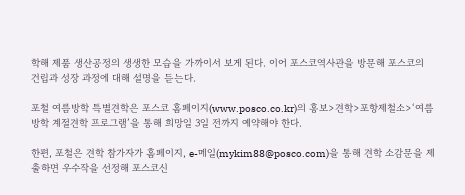학해 제품 생산공정의 생생한 모습을 가까이서 보게 된다. 이어 포스코역사관을 방문해 포스코의 건립과 성장 과정에 대해 설명을 듣는다.

포철 여름방학 특별견학은 포스코 홈페이지(www.posco.co.kr)의 홍보>견학>포항제철소>‘여름방학 계절견학 프로그램’을 통해 희망일 3일 전까지 예약해야 한다.

한편, 포철은 견학 참가자가 홈페이지, e-메일(mykim88@posco.com)을 통해 견학 소감문을 제출하면 우수작을 선정해 포스코신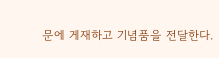문에 게재하고 기념품을 전달한다.